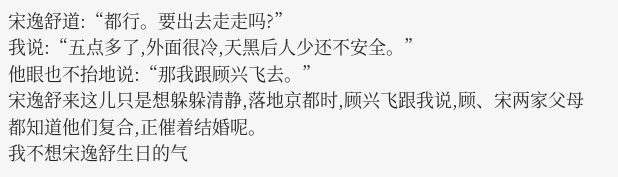宋逸舒道:“都行。要出去走走吗?”
我说:“五点多了,外面很冷,天黑后人少还不安全。”
他眼也不抬地说:“那我跟顾兴飞去。”
宋逸舒来这儿只是想躲躲清静,落地京都时,顾兴飞跟我说,顾、宋两家父母都知道他们复合,正催着结婚呢。
我不想宋逸舒生日的气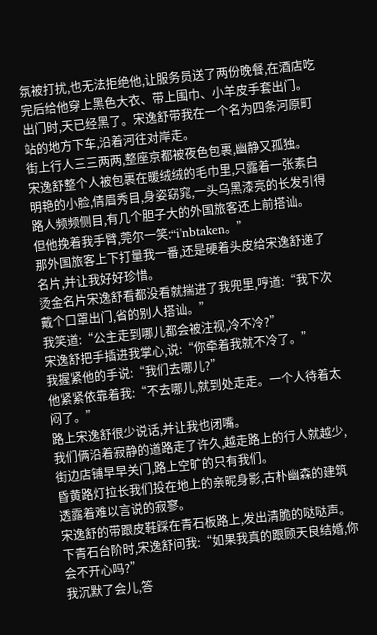氛被打扰,也无法拒绝他,让服务员送了两份晚餐,在酒店吃完后给他穿上黑色大衣、带上围巾、小羊皮手套出门。
出门时,天已经黑了。宋逸舒带我在一个名为四条河原町站的地方下车,沿着河往对岸走。
街上行人三三两两,整座京都被夜色包裹,幽静又孤独。
宋逸舒整个人被包裹在暖绒绒的毛巾里,只露着一张素白明艳的小脸,倩眉秀目,身姿窈窕,一头乌黑漆亮的长发引得路人频频侧目,有几个胆子大的外国旅客还上前搭讪。
但他挽着我手臂,莞尔一笑:“i'nbtaken。”
那外国旅客上下打量我一番,还是硬着头皮给宋逸舒递了名片,并让我好好珍惜。
烫金名片宋逸舒看都没看就揣进了我兜里,哼道:“我下次戴个口罩出门,省的别人搭讪。”
我笑道:“公主走到哪儿都会被注视,冷不冷?”
宋逸舒把手插进我掌心,说:“你牵着我就不冷了。”
我握紧他的手说:“我们去哪儿?”
他紧紧依靠着我:“不去哪儿,就到处走走。一个人待着太闷了。”
路上宋逸舒很少说话,并让我也闭嘴。
我们俩沿着寂静的道路走了许久,越走路上的行人就越少,街边店铺早早关门,路上空旷的只有我们。
昏黄路灯拉长我们投在地上的亲昵身影,古朴幽森的建筑透露着难以言说的寂寥。
宋逸舒的带跟皮鞋踩在青石板路上,发出清脆的哒哒声。
下青石台阶时,宋逸舒问我:“如果我真的跟顾天良结婚,你会不开心吗?”
我沉默了会儿,答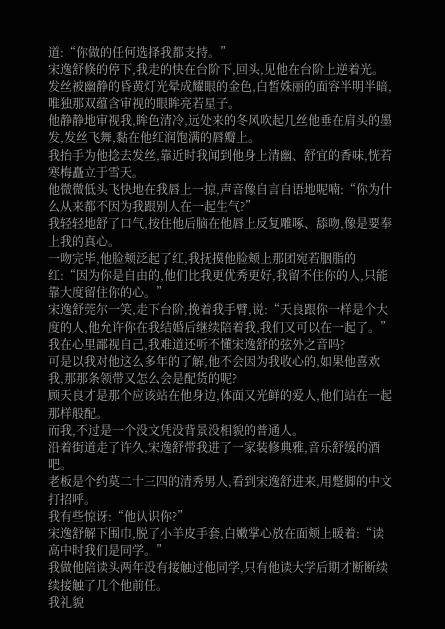道:“你做的任何选择我都支持。”
宋逸舒倏的停下,我走的快在台阶下,回头,见他在台阶上逆着光。发丝被幽静的昏黄灯光晕成耀眼的金色,白皙姝丽的面容半明半暗,唯独那双蕴含审视的眼眸亮若星子。
他静静地审视我,眸色清冷,远处来的冬风吹起几丝他垂在肩头的墨发,发丝飞舞,黏在他红润饱满的唇瓣上。
我抬手为他捻去发丝,靠近时我闻到他身上清幽、舒宜的香味,恍若寒梅矗立于雪天。
他微微低头飞快地在我唇上一掠,声音像自言自语地呢喃:“你为什么从来都不因为我跟别人在一起生气?”
我轻轻地舒了口气,按住他后脑在他唇上反复雕啄、舔吻,像是要奉上我的真心。
一吻完毕,他脸颊泛起了红,我抚摸他脸颊上那团宛若胭脂的红:“因为你是自由的,他们比我更优秀更好,我留不住你的人,只能靠大度留住你的心。”
宋逸舒莞尔一笑,走下台阶,挽着我手臂,说:“天良跟你一样是个大度的人,他允许你在我结婚后继续陪着我,我们又可以在一起了。”
我在心里鄙视自己,我难道还听不懂宋逸舒的弦外之音吗?
可是以我对他这么多年的了解,他不会因为我收心的,如果他喜欢我,那那条领带又怎么会是配货的呢?
顾天良才是那个应该站在他身边,体面又光鲜的爱人,他们站在一起那样般配。
而我,不过是一个没文凭没背景没相貌的普通人。
沿着街道走了许久,宋逸舒带我进了一家装修典雅,音乐舒缓的酒吧。
老板是个约莫二十三四的清秀男人,看到宋逸舒进来,用蹩脚的中文打招呼。
我有些惊讶:“他认识你?”
宋逸舒解下围巾,脱了小羊皮手套,白嫩掌心放在面颊上暖着:“读高中时我们是同学。”
我做他陪读头两年没有接触过他同学,只有他读大学后期才断断续续接触了几个他前任。
我礼貌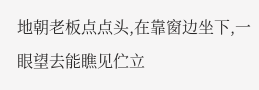地朝老板点点头,在靠窗边坐下,一眼望去能瞧见伫立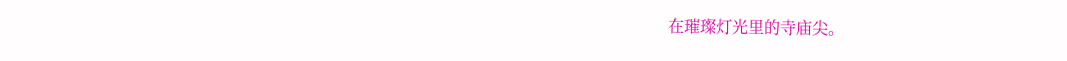在璀璨灯光里的寺庙尖。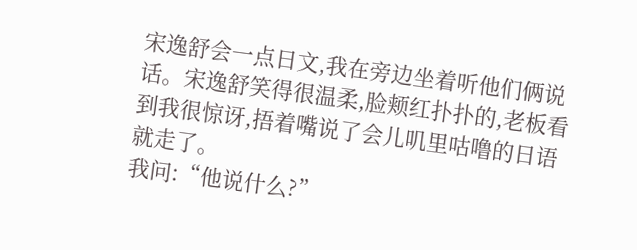宋逸舒会一点日文,我在旁边坐着听他们俩说话。宋逸舒笑得很温柔,脸颊红扑扑的,老板看到我很惊讶,捂着嘴说了会儿叽里咕噜的日语就走了。
我问:“他说什么?”